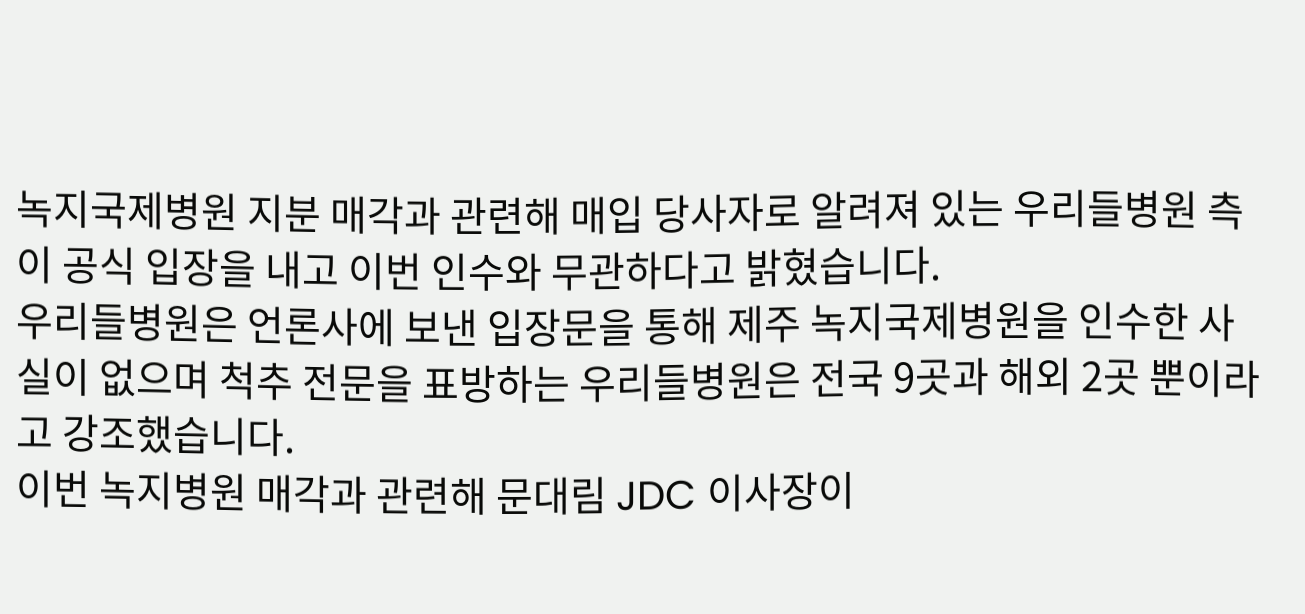녹지국제병원 지분 매각과 관련해 매입 당사자로 알려져 있는 우리들병원 측이 공식 입장을 내고 이번 인수와 무관하다고 밝혔습니다.
우리들병원은 언론사에 보낸 입장문을 통해 제주 녹지국제병원을 인수한 사실이 없으며 척추 전문을 표방하는 우리들병원은 전국 9곳과 해외 2곳 뿐이라고 강조했습니다.
이번 녹지병원 매각과 관련해 문대림 JDC 이사장이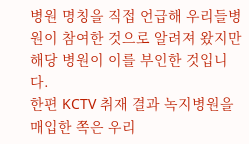병원 명칭을 직접 언급해 우리들병원이 참여한 것으로 알려져 왔지만 해당 병원이 이를 부인한 것입니다.
한편 KCTV 취재 결과 녹지병원을 매입한 쪽은 우리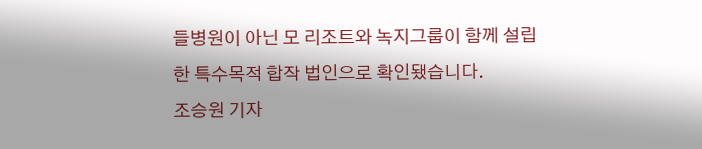들병원이 아닌 모 리조트와 녹지그룹이 함께 설립한 특수목적 합작 법인으로 확인됐습니다.
조승원 기자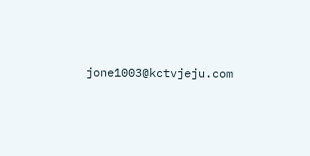jone1003@kctvjeju.com